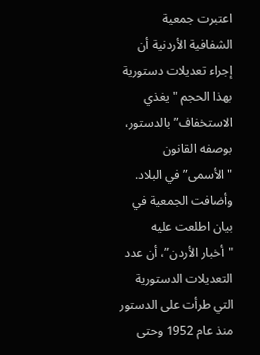اعتبرت جمعية الشفافية الأردنية أن إجراء تعديلات دستورية بهذا الحجم "يغذي الاستخفاف” بالدستور، بوصفه القانون "الأسمى” في البلاد.
وأضافت الجمعية في بيان اطلعت عليه "أخبار الأردن”، أن عدد التعديلات الدستورية التي طرأت على الدستور منذ عام 1952 وحتى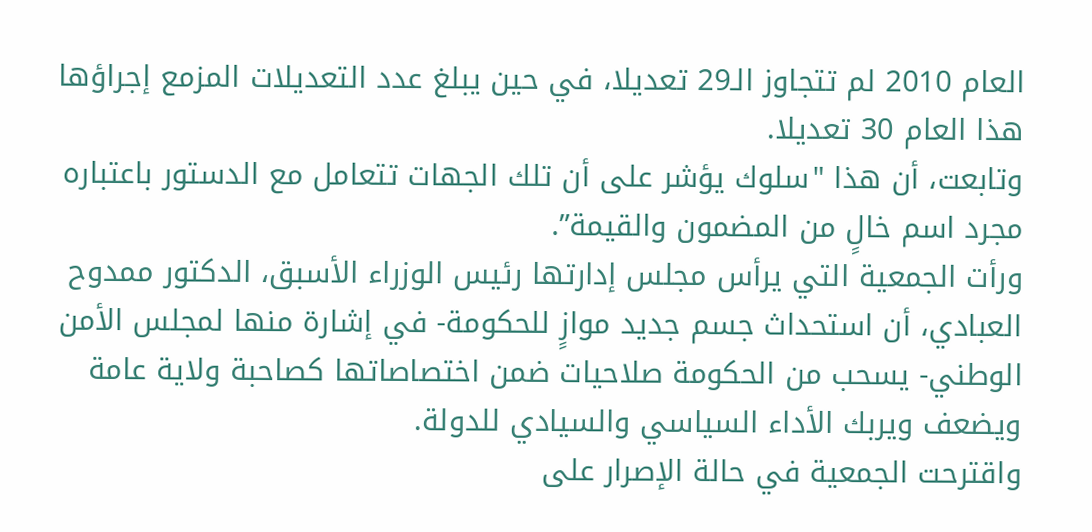العام 2010 لم تتجاوز الـ29 تعديلا، في حين يبلغ عدد التعديلات المزمع إجراؤها هذا العام 30 تعديلا.
وتابعت، أن هذا "سلوك يؤشر على أن تلك الجهات تتعامل مع الدستور باعتباره مجرد اسم خالٍ من المضمون والقيمة”.
ورأت الجمعية التي يرأس مجلس إدارتها رئيس الوزراء الأسبق، الدكتور ممدوح العبادي، أن استحداث جسم جديد موازٍ للحكومة- في إشارة منها لمجلس الأمن الوطني- يسحب من الحكومة صلاحيات ضمن اختصاصاتها كصاحبة ولاية عامة ويضعف ويربك الأداء السياسي والسيادي للدولة.
واقترحت الجمعية في حالة الإصرار على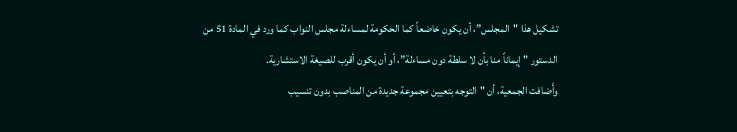تشكيل هذا "المجلس”، أن يكون خاضعاً كما الحكومة لمساءلة مجلس النواب كما ورد في المادة 51 من الدستور "إيماناً منا بأن لا سلطة دون مساءلة”، أو أن يكون أقرب للصيغة الاستشارية.
وأَضافت الجمعية، أن "التوجه بتعيين مجموعة جديدة من المناصب بدون تنسيب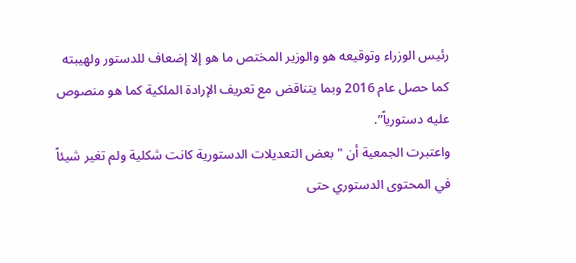رئيس الوزراء وتوقيعه هو والوزير المختص ما هو إلا إضعاف للدستور ولهيبته كما حصل عام 2016 وبما يتناقض مع تعريف الإرادة الملكية كما هو منصوص عليه دستورياً”.
واعتبرت الجمعية أن "بعض التعديلات الدستورية كانت شكلية ولم تغير شيئاً في المحتوى الدستوري حتى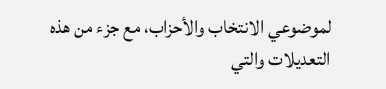لموضوعي الانتخاب والأحزاب، مع جزء من هذه التعديلات والتي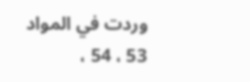وردت في المواد 53 ، 54 ،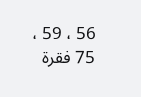56 ، 59 ، 75 فقرة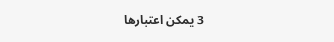3 يمكن اعتبارها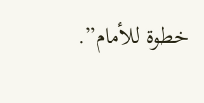خطوة للأمام”.